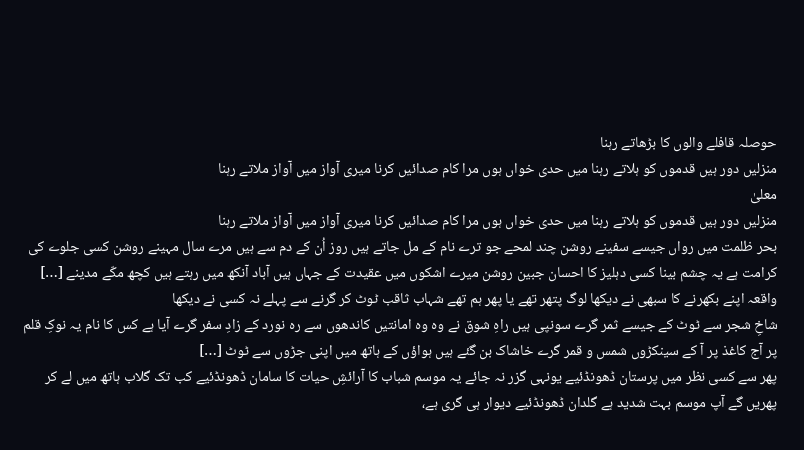حوصلہ قافلے والوں کا بڑھاتے رہنا
منزلیں دور ہیں قدموں کو ہلاتے رہنا میں حدی خواں ہوں مرا کام صدائیں کرنا میری آواز میں آواز ملاتے رہنا
معلیٰ
منزلیں دور ہیں قدموں کو ہلاتے رہنا میں حدی خواں ہوں مرا کام صدائیں کرنا میری آواز میں آواز ملاتے رہنا
بحر ظلمت میں رواں جیسے سفینے روشن چند لمحے جو ترے نام کے مل جاتے ہیں روز اُن کے دم سے ہیں مرے سال مہینے روشن کسی جلوے کی کرامت ہے یہ چشم بینا کسی دہلیز کا احسان جبین روشن میرے اشکوں میں عقیدت کے جہاں ہیں آباد آنکھ میں رہتے ہیں کچھ مکّے مدینے […]
واقعہ اپنے بکھرنے کا سبھی نے دیکھا لوگ پتھر تھے یا پھر ہم تھے شہاب ثاقب ٹوٹ کر گرنے سے پہلے نہ کسی نے دیکھا
شاخِ شجر سے ٹوٹ کے جیسے ثمر گرے سونپی ہیں راہِ شوق نے وہ وہ امانتیں کاندھوں سے رہ نورد کے زادِ سفر گرے آیا ہے کس کا نام یہ نوکِ قلم پر آج کاغذ پر آ کے سینکڑوں شمس و قمر گرے خاشاک بن گئے ہیں ہواؤں کے ہاتھ میں اپنی جڑوں سے ٹوٹ […]
پھر سے کسی نظر میں پرستان ڈھونڈئیے یونہی گزر نہ جائے یہ موسم شباب کا آرائشِ حیات کا سامان ڈھونڈئیے کب تک گلاب ہاتھ میں لے کر پھریں گے آپ موسم بہت شدید ہے گلدان ڈھونڈئیے دیوار ہی گری ہے،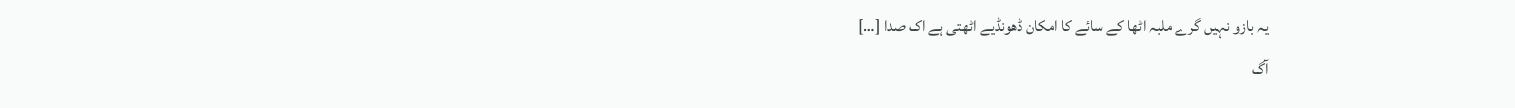یہ بازو نہیں گرے ملبہ اٹھا کے سائے کا امکان ڈھونڈیے اٹھتی ہے اک صدا […]
آگ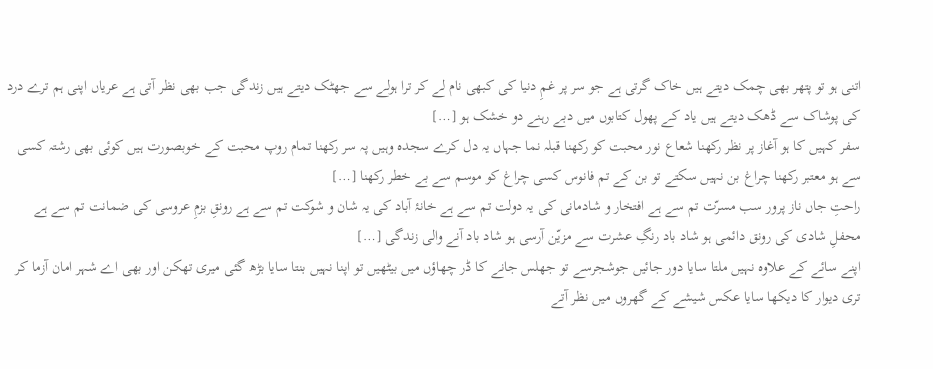اتنی ہو تو پتھر بھی چمک دیتے ہیں خاک گرتی ہے جو سر پر غمِ دنیا کی کبھی نام لے کر ترا ہولے سے جھٹک دیتے ہیں زندگی جب بھی نظر آتی ہے عریاں اپنی ہم ترے درد کی پوشاک سے ڈھک دیتے ہیں یاد کے پھول کتابوں میں دبے رہنے دو خشک ہو […]
سفر کہیں کا ہو آغاز پر نظر رکھنا شعاع نور محبت کو رکھنا قبلہ نما جہاں یہ دل کرے سجدہ وہیں پہ سر رکھنا تمام روپ محبت کے خوبصورت ہیں کوئی بھی رشتہ کسی سے ہو معتبر رکھنا چراغ بن نہیں سکتے تو بن کے تم فانوس کسی چراغ کو موسم سے بے خطر رکھنا […]
راحتِ جاں ناز پرور سب مسرّت تم سے ہے افتخار و شادمانی کی یہ دولت تم سے ہے خانۂ آباد کی یہ شان و شوکت تم سے ہے رونقِ بزمِ عروسی کی ضمانت تم سے ہے محفلِ شادی کی رونق دائمی ہو شاد باد رنگِ عشرت سے مزیّن آرسی ہو شاد باد آنے والی زندگی […]
اپنے سائے کے علاوہ نہیں ملتا سایا دور جائیں جوشجرسے تو جھلس جانے کا ڈر چھاؤں میں بیٹھیں تو اپنا نہیں بنتا سایا بڑھ گئی میری تھکن اور بھی اے شہر امان آزما کر تری دیوار کا دیکھا سایا عکس شیشے کے گھروں میں نظر آتے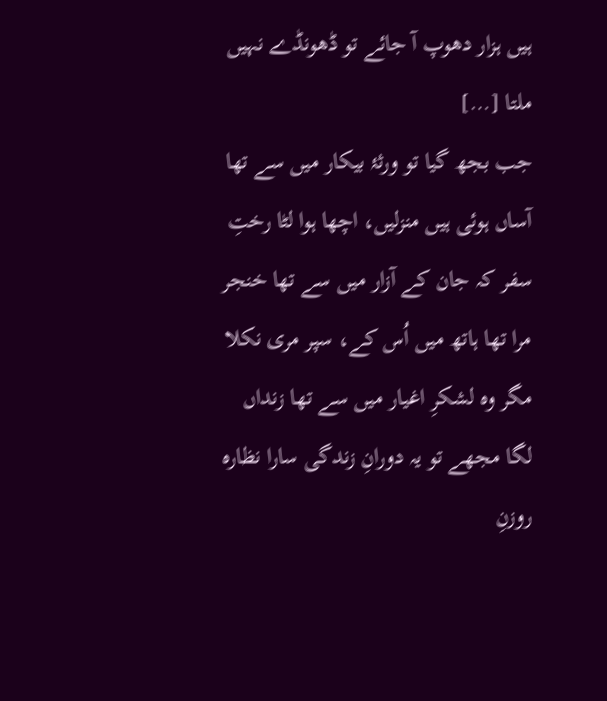ہیں ہزار دھوپ آ جائے تو ڈھونڈے نہیں ملتا […]
جب بجھ گیا تو ورثۂ بیکار میں سے تھا آساں ہوئی ہیں منزلیں، اچھا ہوا لٹا رختِ سفر کہ جان کے آزار میں سے تھا خنجر مرا تھا ہاتھ میں اُس کے، سپر مری نکلا مگر وہ لشکرِ اغیار میں سے تھا زنداں لگا مجھے تو یہ دورانِ زندگی سارا نظارہ روزنِ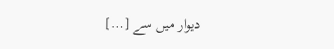دیوار میں سے […]